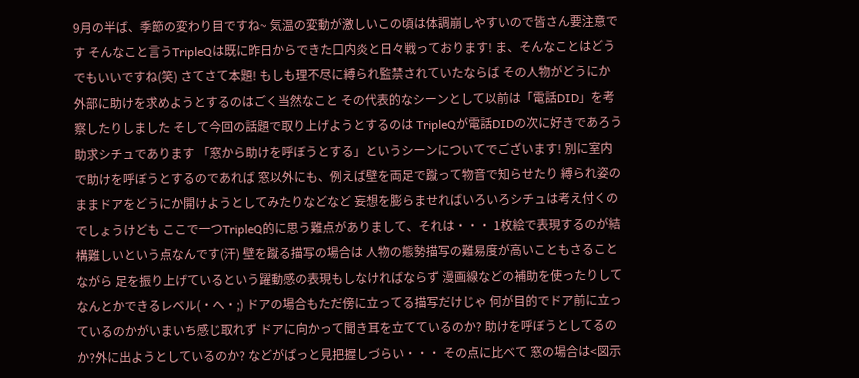9月の半ば、季節の変わり目ですね~ 気温の変動が激しいこの頃は体調崩しやすいので皆さん要注意です そんなこと言うTripleQは既に昨日からできた口内炎と日々戦っております! ま、そんなことはどうでもいいですね(笑) さてさて本題! もしも理不尽に縛られ監禁されていたならば その人物がどうにか外部に助けを求めようとするのはごく当然なこと その代表的なシーンとして以前は「電話DID」を考察したりしました そして今回の話題で取り上げようとするのは TripleQが電話DIDの次に好きであろう助求シチュであります 「窓から助けを呼ぼうとする」というシーンについてでございます! 別に室内で助けを呼ぼうとするのであれば 窓以外にも、例えば壁を両足で蹴って物音で知らせたり 縛られ姿のままドアをどうにか開けようとしてみたりなどなど 妄想を膨らませればいろいろシチュは考え付くのでしょうけども ここで一つTripleQ的に思う難点がありまして、それは・・・ 1枚絵で表現するのが結構難しいという点なんです(汗) 壁を蹴る描写の場合は 人物の態勢描写の難易度が高いこともさることながら 足を振り上げているという躍動感の表現もしなければならず 漫画線などの補助を使ったりしてなんとかできるレベル(・へ・;) ドアの場合もただ傍に立ってる描写だけじゃ 何が目的でドア前に立っているのかがいまいち感じ取れず ドアに向かって聞き耳を立てているのか? 助けを呼ぼうとしてるのか?外に出ようとしているのか? などがぱっと見把握しづらい・・・ その点に比べて 窓の場合は<図示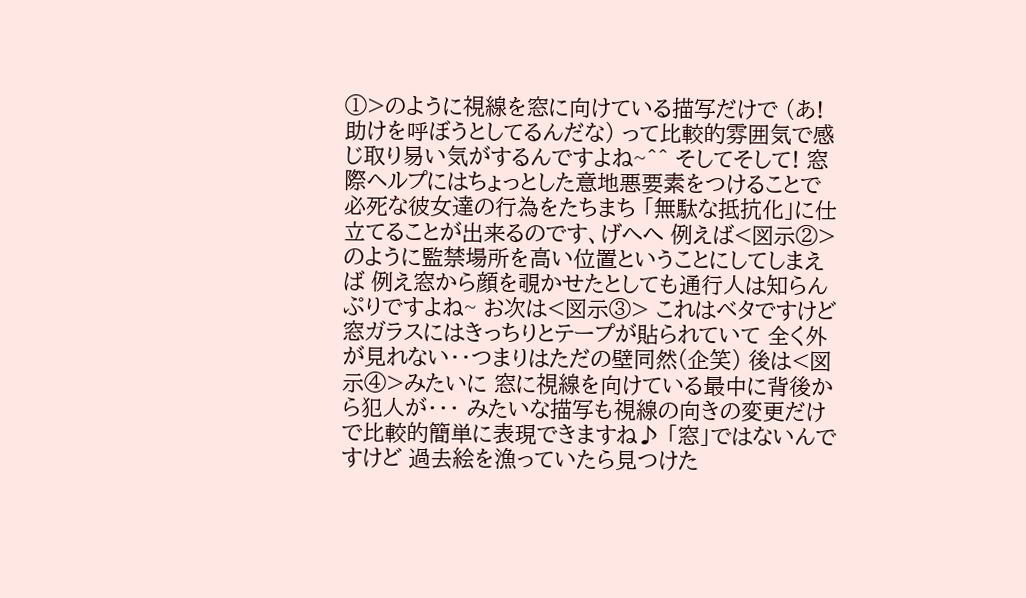①>のように視線を窓に向けている描写だけで (あ!助けを呼ぼうとしてるんだな) って比較的雰囲気で感じ取り易い気がするんですよね~^^ そしてそして! 窓際ヘルプにはちょっとした意地悪要素をつけることで 必死な彼女達の行為をたちまち 「無駄な抵抗化」に仕立てることが出来るのです、げへへ 例えば<図示②> のように監禁場所を高い位置ということにしてしまえば 例え窓から顔を覗かせたとしても通行人は知らんぷりですよね~ お次は<図示③> これはベタですけど窓ガラスにはきっちりとテープが貼られていて 全く外が見れない・・つまりはただの壁同然(企笑) 後は<図示④>みたいに 窓に視線を向けている最中に背後から犯人が・・・ みたいな描写も視線の向きの変更だけで比較的簡単に表現できますね♪ 「窓」ではないんですけど 過去絵を漁っていたら見つけた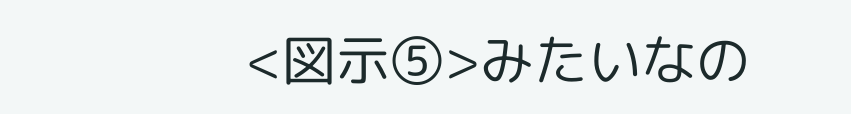<図示⑤>みたいなの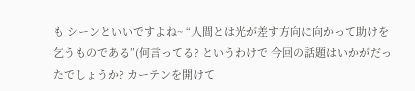も シーンといいですよね~ “人間とは光が差す方向に向かって助けを乞うものである”(何言ってる? というわけで 今回の話題はいかがだったでしょうか? カーテンを開けて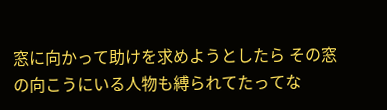窓に向かって助けを求めようとしたら その窓の向こうにいる人物も縛られてたってな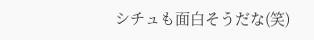シチュも面白そうだな(笑)